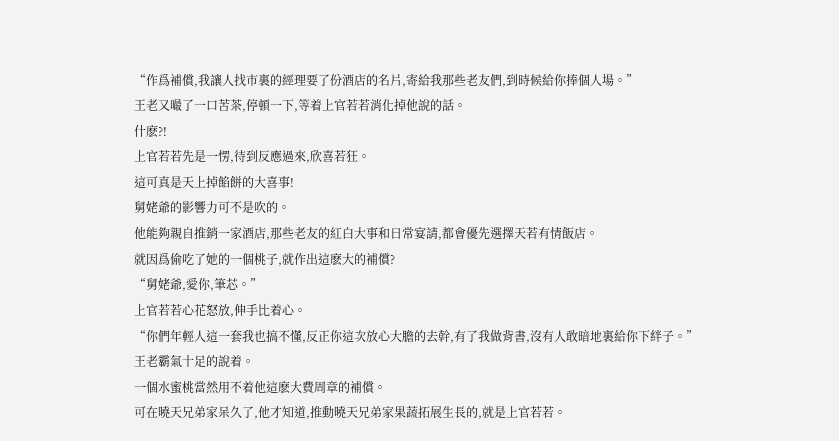“作爲補償,我讓人找市裏的經理要了份酒店的名片,寄給我那些老友們,到時候給你捧個人場。”
王老又嘬了一口苦茶,停頓一下,等着上官若若消化掉他說的話。
什麽?!
上官若若先是一愣,待到反應過來,欣喜若狂。
這可真是天上掉餡餅的大喜事!
舅姥爺的影響力可不是吹的。
他能夠親自推銷一家酒店,那些老友的紅白大事和日常宴請,都會優先選擇天若有情飯店。
就因爲偷吃了她的一個桃子,就作出這麽大的補償?
“舅姥爺,愛你,筆芯。”
上官若若心花怒放,伸手比着心。
“你們年輕人這一套我也搞不懂,反正你這次放心大膽的去幹,有了我做背書,沒有人敢暗地裏給你下絆子。”
王老霸氣十足的說着。
一個水蜜桃當然用不着他這麽大費周章的補償。
可在曉天兄弟家呆久了,他才知道,推動曉天兄弟家果蔬拓展生長的,就是上官若若。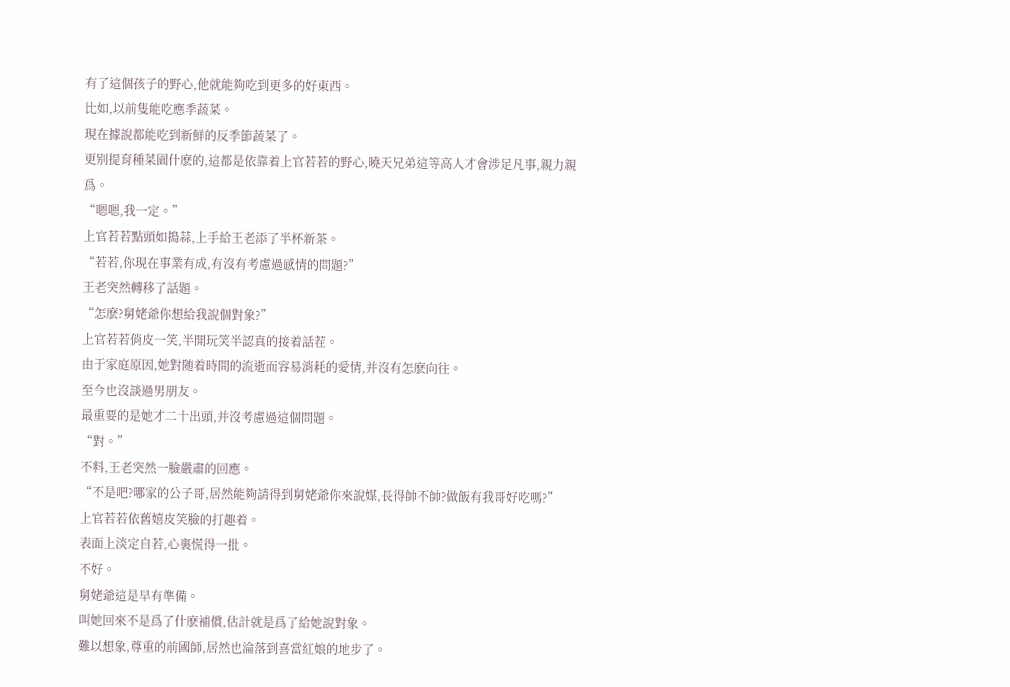有了這個孩子的野心,他就能夠吃到更多的好東西。
比如,以前隻能吃應季蔬菜。
現在據說都能吃到新鮮的反季節蔬菜了。
更别提育種菜園什麽的,這都是依靠着上官若若的野心,曉天兄弟這等高人才會涉足凡事,親力親爲。
“嗯嗯,我一定。”
上官若若點頭如搗蒜,上手給王老添了半杯新茶。
“若若,你現在事業有成,有沒有考慮過感情的問題?”
王老突然轉移了話題。
“怎麽?舅姥爺你想給我說個對象?”
上官若若俏皮一笑,半開玩笑半認真的接着話茬。
由于家庭原因,她對随着時間的流逝而容易消耗的愛情,并沒有怎麽向往。
至今也沒談過男朋友。
最重要的是她才二十出頭,并沒考慮過這個問題。
“對。”
不料,王老突然一臉嚴肅的回應。
“不是吧?哪家的公子哥,居然能夠請得到舅姥爺你來說媒,長得帥不帥?做飯有我哥好吃嗎?”
上官若若依舊嬉皮笑臉的打趣着。
表面上淡定自若,心裏慌得一批。
不好。
舅姥爺這是早有準備。
叫她回來不是爲了什麽補償,估計就是爲了給她說對象。
難以想象,尊重的前國師,居然也淪落到喜當紅娘的地步了。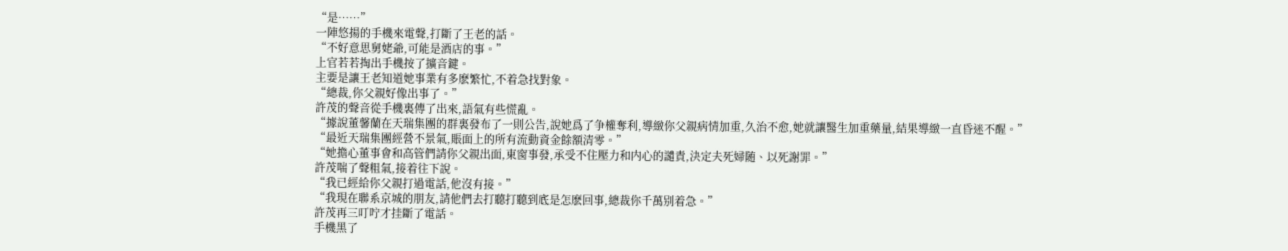“是……”
一陣悠揚的手機來電聲,打斷了王老的話。
“不好意思舅姥爺,可能是酒店的事。”
上官若若掏出手機按了擴音鍵。
主要是讓王老知道她事業有多麽繁忙,不着急找對象。
“總裁,你父親好像出事了。”
許茂的聲音從手機裏傳了出來,語氣有些慌亂。
“據說董馨蘭在天瑞集團的群裏發布了一則公告,說她爲了争權奪利,導緻你父親病情加重,久治不愈,她就讓醫生加重藥量,結果導緻一直昏迷不醒。”
“最近天瑞集團經營不景氣,賬面上的所有流動資金餘額清零。”
“她擔心董事會和高管們請你父親出面,東窗事發,承受不住壓力和内心的譴責,決定夫死婦随、以死謝罪。”
許茂喘了聲粗氣,接着往下說。
“我已經給你父親打過電話,他沒有接。”
“我現在聯系京城的朋友,請他們去打聽打聽到底是怎麽回事,總裁你千萬别着急。”
許茂再三叮咛才挂斷了電話。
手機黑了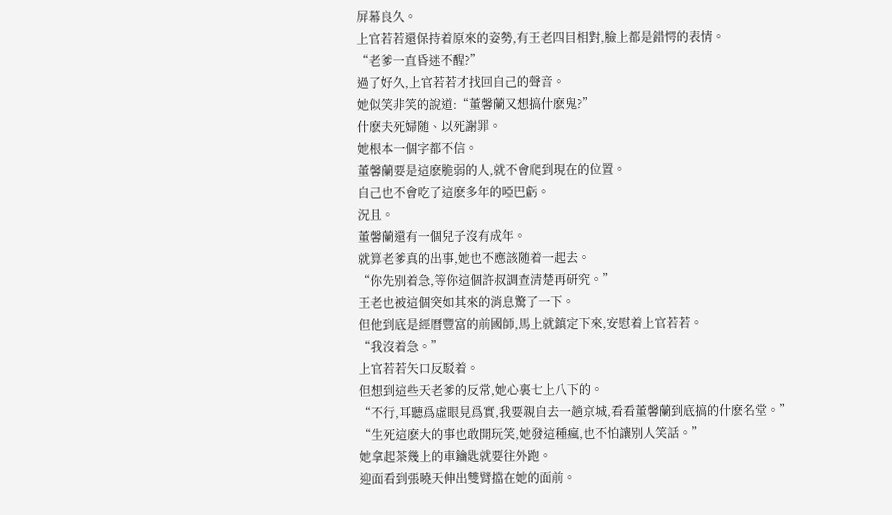屏幕良久。
上官若若還保持着原來的姿勢,有王老四目相對,臉上都是錯愕的表情。
“老爹一直昏迷不醒?”
過了好久,上官若若才找回自己的聲音。
她似笑非笑的說道:“董馨蘭又想搞什麽鬼?”
什麽夫死婦随、以死謝罪。
她根本一個字都不信。
董馨蘭要是這麽脆弱的人,就不會爬到現在的位置。
自己也不會吃了這麽多年的啞巴虧。
況且。
董馨蘭還有一個兒子沒有成年。
就算老爹真的出事,她也不應該随着一起去。
“你先别着急,等你這個許叔調查清楚再研究。”
王老也被這個突如其來的消息驚了一下。
但他到底是經曆豐富的前國師,馬上就鎮定下來,安慰着上官若若。
“我沒着急。”
上官若若矢口反駁着。
但想到這些天老爹的反常,她心裏七上八下的。
“不行,耳聽爲虛眼見爲實,我要親自去一趟京城,看看董馨蘭到底搞的什麽名堂。”
“生死這麽大的事也敢開玩笑,她發這種瘋,也不怕讓别人笑話。”
她拿起茶幾上的車鑰匙就要往外跑。
迎面看到張曉天伸出雙臂擋在她的面前。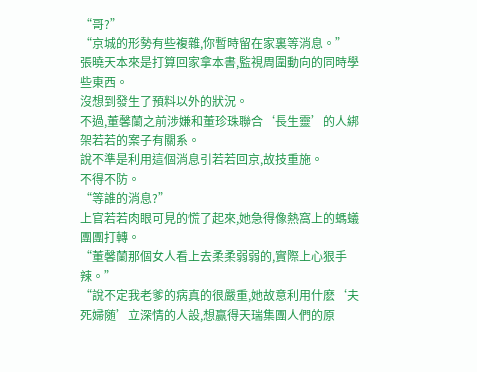“哥?”
“京城的形勢有些複雜,你暫時留在家裏等消息。”
張曉天本來是打算回家拿本書,監視周圍動向的同時學些東西。
沒想到發生了預料以外的狀況。
不過,董馨蘭之前涉嫌和董珍珠聯合‘長生靈’的人綁架若若的案子有關系。
說不準是利用這個消息引若若回京,故技重施。
不得不防。
“等誰的消息?”
上官若若肉眼可見的慌了起來,她急得像熱窩上的螞蟻團團打轉。
“董馨蘭那個女人看上去柔柔弱弱的,實際上心狠手辣。”
“說不定我老爹的病真的很嚴重,她故意利用什麽‘夫死婦随’立深情的人設,想赢得天瑞集團人們的原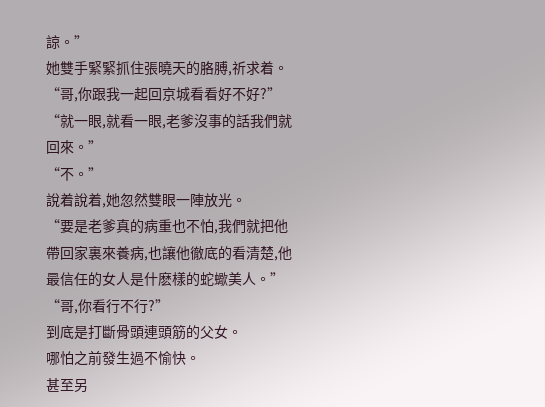諒。”
她雙手緊緊抓住張曉天的胳膊,祈求着。
“哥,你跟我一起回京城看看好不好?”
“就一眼,就看一眼,老爹沒事的話我們就回來。”
“不。”
說着說着,她忽然雙眼一陣放光。
“要是老爹真的病重也不怕,我們就把他帶回家裏來養病,也讓他徹底的看清楚,他最信任的女人是什麽樣的蛇蠍美人。”
“哥,你看行不行?”
到底是打斷骨頭連頭筋的父女。
哪怕之前發生過不愉快。
甚至另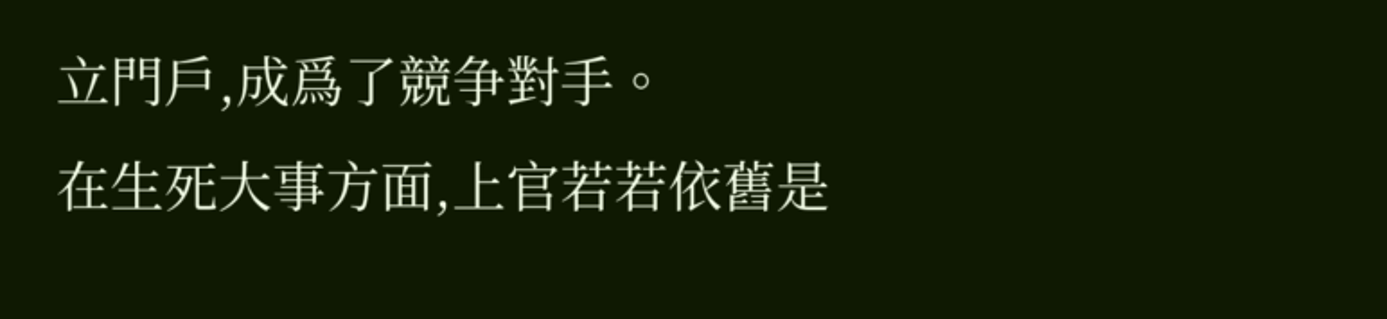立門戶,成爲了競争對手。
在生死大事方面,上官若若依舊是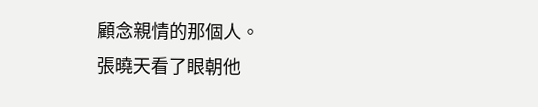顧念親情的那個人。
張曉天看了眼朝他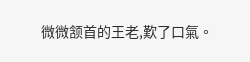微微颔首的王老,歎了口氣。